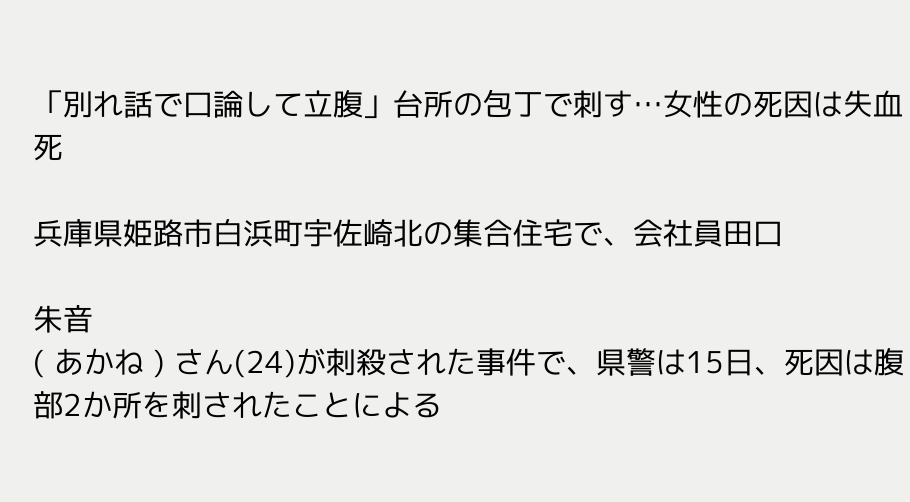「別れ話で口論して立腹」台所の包丁で刺す…女性の死因は失血死

兵庫県姫路市白浜町宇佐崎北の集合住宅で、会社員田口

朱音
( あかね ) さん(24)が刺殺された事件で、県警は15日、死因は腹部2か所を刺されたことによる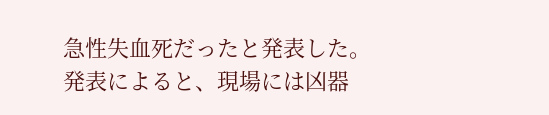急性失血死だったと発表した。
発表によると、現場には凶器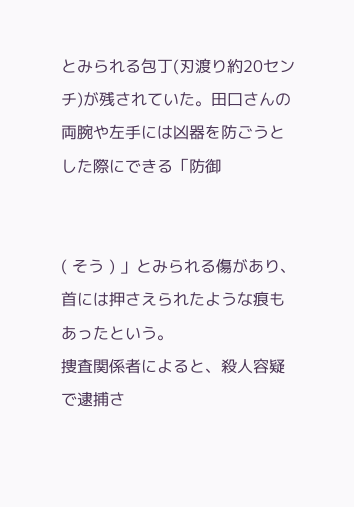とみられる包丁(刃渡り約20センチ)が残されていた。田口さんの両腕や左手には凶器を防ごうとした際にできる「防御


( そう ) 」とみられる傷があり、首には押さえられたような痕もあったという。
捜査関係者によると、殺人容疑で逮捕さ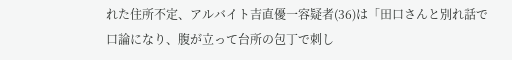れた住所不定、アルバイト吉直優一容疑者(36)は「田口さんと別れ話で口論になり、腹が立って台所の包丁で刺し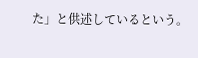た」と供述しているという。